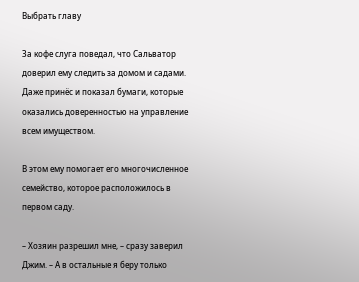Выбрать главу

За кофе слуга поведал, что Сальватор доверил ему следить за домом и садами. Даже принёс и показал бумаги, которые оказались доверенностью на управление всем имуществом.

В этом ему помогает его многочисленное семейство, которое расположилось в первом саду.

– Хозяин разрешил мне, – сразу заверил Джим. – А в остальные я беру только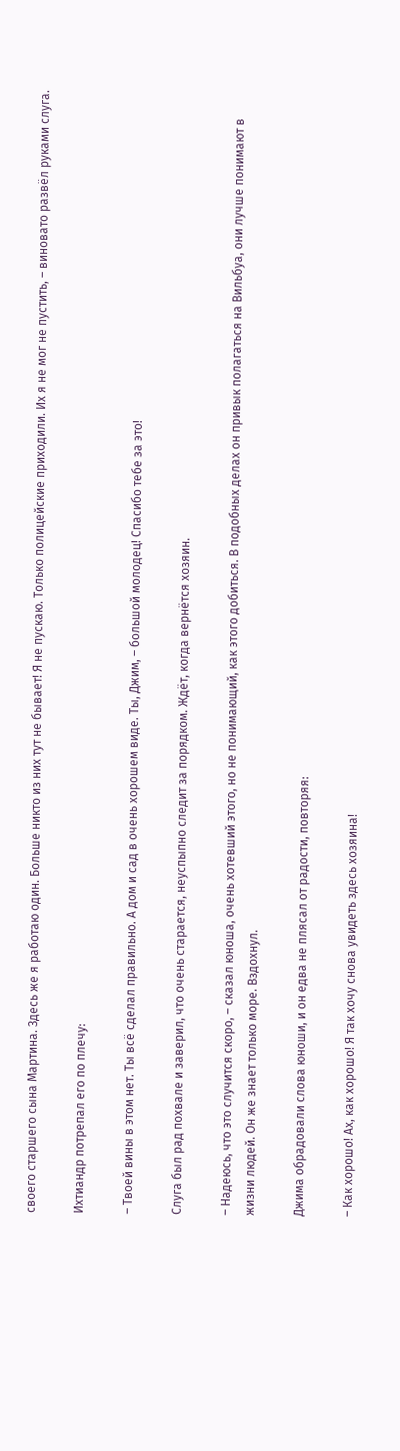своего старшего сына Мартина. Здесь же я работаю один. Больше никто из них тут не бывает! Я не пускаю. Только полицейские приходили. Их я не мог не пустить, – виновато развёл руками слуга.

Ихтиандр потрепал его по плечу:

– Твоей вины в этом нет. Ты всё сделал правильно. А дом и сад в очень хорошем виде. Ты, Джим, – большой молодец! Спасибо тебе за это!

Слуга был рад похвале и заверил, что очень старается, неуспыпно следит за порядком. Ждёт, когда вернётся хозяин.

– Надеюсь, что это случится скоро, – сказал юноша, очень хотевший этого, но не понимающий, как этого добиться. В подобных делах он привык полагаться на Вильбуа, они лучше понимают в жизни людей. Он же знает только море. Вздохнул.

Джима обрадовали слова юноши, и он едва не плясал от радости, повторяя:

– Как хорошо! Ах, как хорошо! Я так хочу снова увидеть здесь хозяина!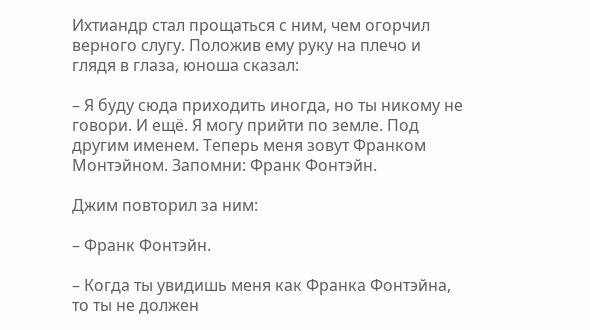Ихтиандр стал прощаться с ним, чем огорчил верного слугу. Положив ему руку на плечо и глядя в глаза, юноша сказал:

– Я буду сюда приходить иногда, но ты никому не говори. И ещё. Я могу прийти по земле. Под другим именем. Теперь меня зовут Франком Монтэйном. Запомни: Франк Фонтэйн.

Джим повторил за ним:

– Франк Фонтэйн.

– Когда ты увидишь меня как Франка Фонтэйна, то ты не должен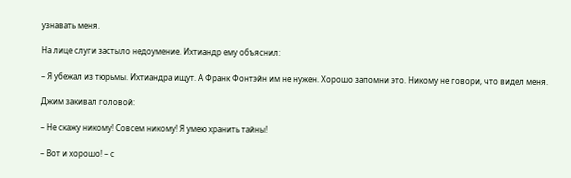узнавать меня.

На лице слуги застыло недоумение. Ихтиандр ему объяснил:

– Я убежал из тюрьмы. Ихтиандра ищут. А Франк Фонтэйн им не нужен. Хорошо запомни это. Никому не говори, что видел меня.

Джим закивал головой:

– Не скажу никому! Совсем никому! Я умею хранить тайны!

– Вот и хорошо! – с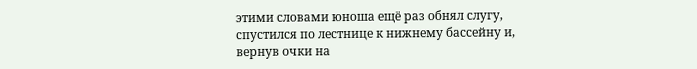этими словами юноша ещё раз обнял слугу, спустился по лестнице к нижнему бассейну и, вернув очки на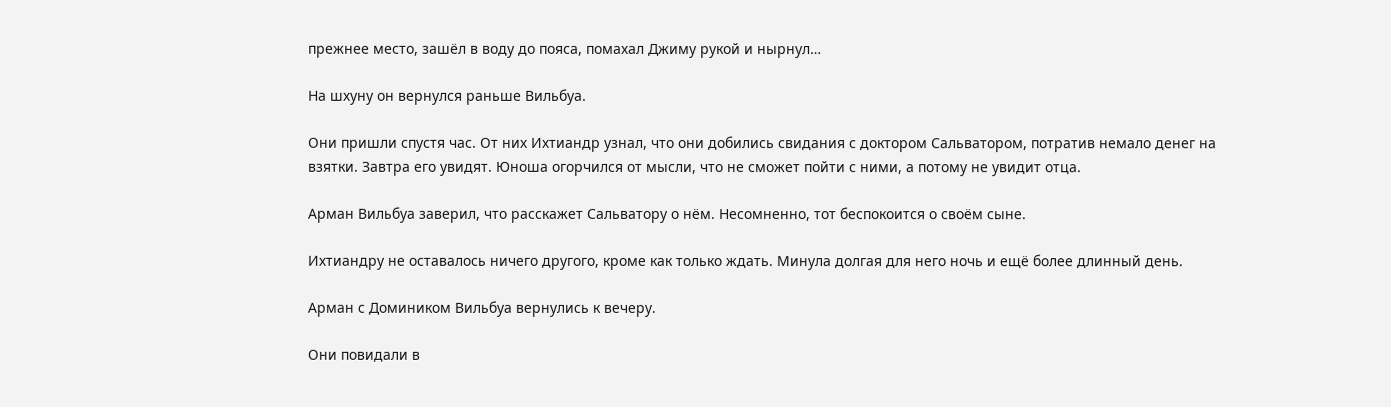прежнее место, зашёл в воду до пояса, помахал Джиму рукой и нырнул…

На шхуну он вернулся раньше Вильбуа.

Они пришли спустя час. От них Ихтиандр узнал, что они добились свидания с доктором Сальватором, потратив немало денег на взятки. Завтра его увидят. Юноша огорчился от мысли, что не сможет пойти с ними, а потому не увидит отца.

Арман Вильбуа заверил, что расскажет Сальватору о нём. Несомненно, тот беспокоится о своём сыне.

Ихтиандру не оставалось ничего другого, кроме как только ждать. Минула долгая для него ночь и ещё более длинный день.

Арман с Домиником Вильбуа вернулись к вечеру.

Они повидали в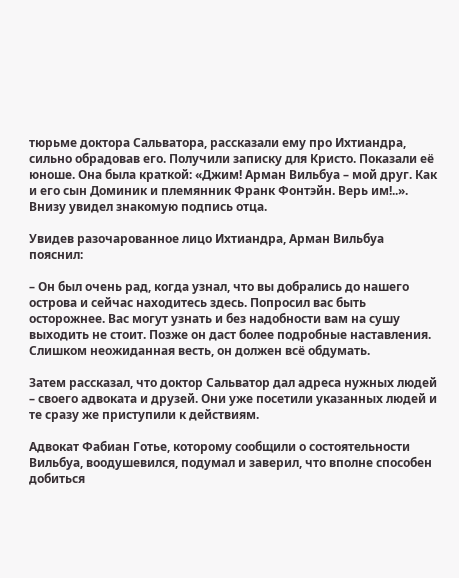тюрьме доктора Сальватора, рассказали ему про Ихтиандра, сильно обрадовав его. Получили записку для Кристо. Показали её юноше. Она была краткой: «Джим! Арман Вильбуа – мой друг. Как и его сын Доминик и племянник Франк Фонтэйн. Верь им!..». Внизу увидел знакомую подпись отца.

Увидев разочарованное лицо Ихтиандра, Арман Вильбуа пояснил:

– Он был очень рад, когда узнал, что вы добрались до нашего острова и сейчас находитесь здесь. Попросил вас быть осторожнее. Вас могут узнать и без надобности вам на сушу выходить не стоит. Позже он даст более подробные наставления. Слишком неожиданная весть, он должен всё обдумать.

Затем рассказал, что доктор Сальватор дал адреса нужных людей – своего адвоката и друзей. Они уже посетили указанных людей и те сразу же приступили к действиям.

Адвокат Фабиан Готье, которому сообщили о состоятельности Вильбуа, воодушевился, подумал и заверил, что вполне способен добиться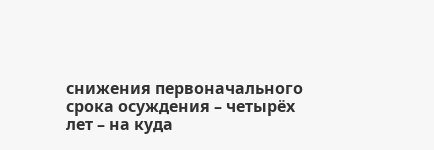снижения первоначального срока осуждения – четырёх лет – на куда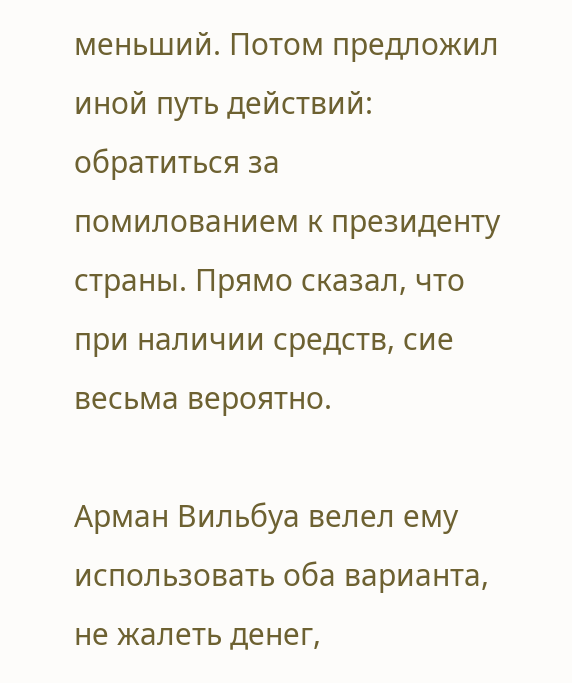меньший. Потом предложил иной путь действий: обратиться за помилованием к президенту страны. Прямо сказал, что при наличии средств, сие весьма вероятно.

Арман Вильбуа велел ему использовать оба варианта, не жалеть денег,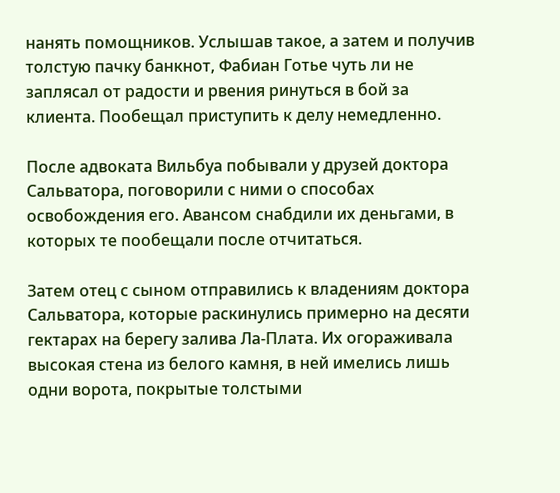нанять помощников. Услышав такое, а затем и получив толстую пачку банкнот, Фабиан Готье чуть ли не заплясал от радости и рвения ринуться в бой за клиента. Пообещал приступить к делу немедленно.

После адвоката Вильбуа побывали у друзей доктора Сальватора, поговорили с ними о способах освобождения его. Авансом снабдили их деньгами, в которых те пообещали после отчитаться.

Затем отец с сыном отправились к владениям доктора Сальватора, которые раскинулись примерно на десяти гектарах на берегу залива Ла-Плата. Их огораживала высокая стена из белого камня, в ней имелись лишь одни ворота, покрытые толстыми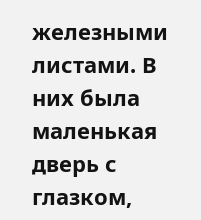железными листами. В них была маленькая дверь с глазком,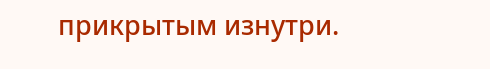прикрытым изнутри.